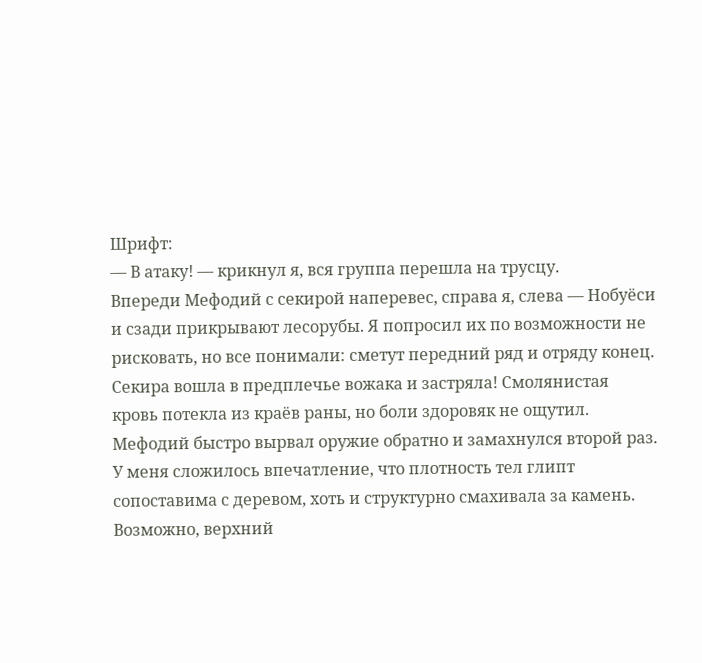Шрифт:
— В атаку! — крикнул я, вся группа перешла на трусцу.
Впереди Мефодий с секирой наперевес, справа я, слева — Нобуёси и сзади прикрывают лесорубы. Я попросил их по возможности не рисковать, но все понимали: сметут передний ряд и отряду конец.
Секира вошла в предплечье вожака и застряла! Смолянистая кровь потекла из краёв раны, но боли здоровяк не ощутил. Мефодий быстро вырвал оружие обратно и замахнулся второй раз.
У меня сложилось впечатление, что плотность тел глипт сопоставима с деревом, хоть и структурно смахивала за камень. Возможно, верхний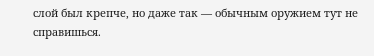слой был крепче, но даже так — обычным оружием тут не справишься.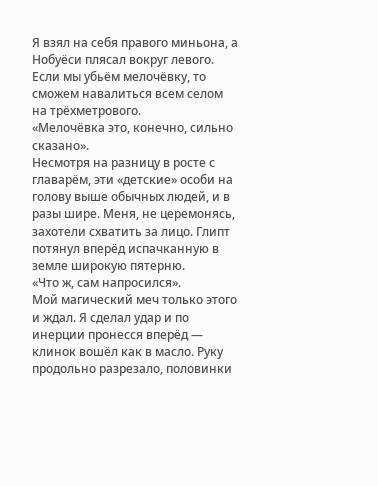Я взял на себя правого миньона, а Нобуёси плясал вокруг левого. Если мы убьём мелочёвку, то сможем навалиться всем селом на трёхметрового.
«Мелочёвка это, конечно, сильно сказано».
Несмотря на разницу в росте с главарём, эти «детские» особи на голову выше обычных людей, и в разы шире. Меня, не церемонясь, захотели схватить за лицо. Глипт потянул вперёд испачканную в земле широкую пятерню.
«Что ж, сам напросился».
Мой магический меч только этого и ждал. Я сделал удар и по инерции пронeсся вперёд — клинок вошёл как в масло. Руку продольно разрезало, половинки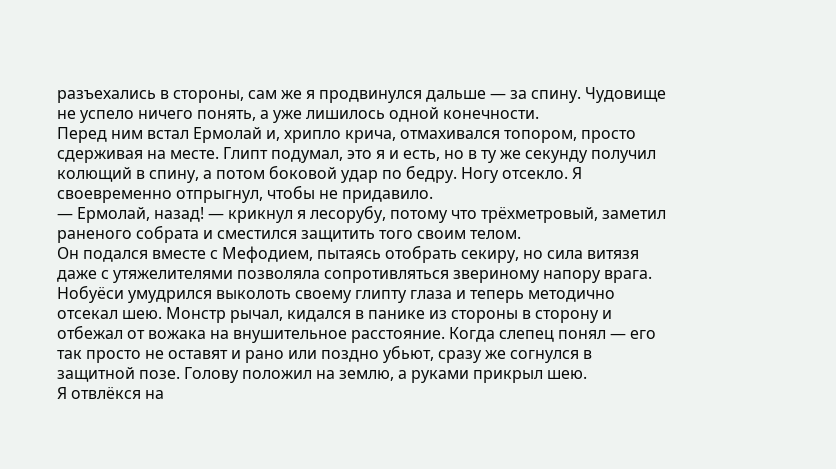разъехались в стороны, сам же я продвинулся дальше — за спину. Чудовище не успело ничего понять, а уже лишилось одной конечности.
Перед ним встал Ермолай и, хрипло крича, отмахивался топором, просто сдерживая на месте. Глипт подумал, это я и есть, но в ту же секунду получил колющий в спину, а потом боковой удар по бедру. Ногу отсекло. Я своевременно отпрыгнул, чтобы не придавило.
— Ермолай, назад! — крикнул я лесорубу, потому что трёхметровый, заметил раненого собрата и сместился защитить того своим телом.
Он подался вместе с Мефодием, пытаясь отобрать секиру, но сила витязя даже с утяжелителями позволяла сопротивляться звериному напору врага.
Нобуёси умудрился выколоть своему глипту глаза и теперь методично отсекал шею. Монстр рычал, кидался в панике из стороны в сторону и отбежал от вожака на внушительное расстояние. Когда слепец понял — его так просто не оставят и рано или поздно убьют, сразу же согнулся в защитной позе. Голову положил на землю, а руками прикрыл шею.
Я отвлёкся на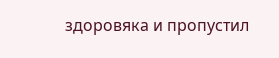здоровяка и пропустил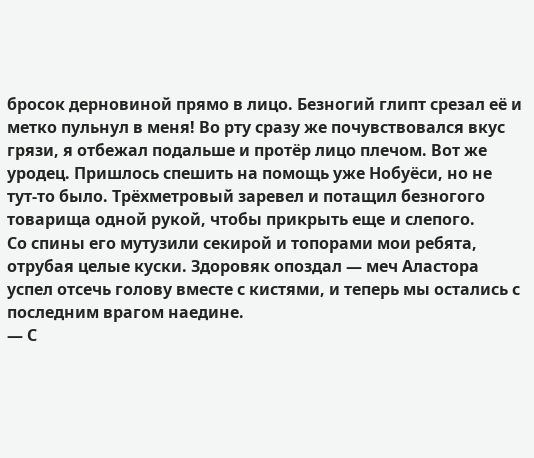бросок дерновиной прямо в лицо. Безногий глипт срезал её и метко пульнул в меня! Во рту сразу же почувствовался вкус грязи, я отбежал подальше и протёр лицо плечом. Вот же уродец. Пришлось спешить на помощь уже Нобуёси, но не тут-то было. Трёхметровый заревел и потащил безногого товарища одной рукой, чтобы прикрыть ещe и слепого.
Со спины его мутузили секирой и топорами мои ребята, отрубая целые куски. Здоровяк опоздал — меч Аластора успел отсечь голову вместе с кистями, и теперь мы остались с последним врагом наедине.
— С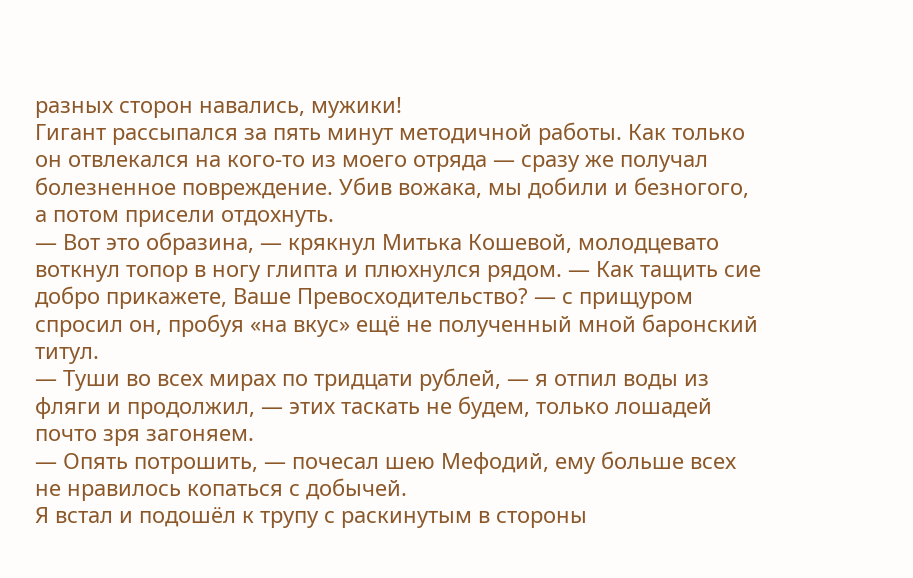разных сторон навались, мужики!
Гигант рассыпался за пять минут методичной работы. Как только он отвлекался на кого-то из моего отряда — сразу же получал болезненное повреждение. Убив вожака, мы добили и безногого, а потом присели отдохнуть.
— Вот это образина, — крякнул Митька Кошевой, молодцевато воткнул топор в ногу глипта и плюхнулся рядом. — Как тащить сие добро прикажете, Ваше Превосходительство? — с прищуром спросил он, пробуя «на вкус» ещё не полученный мной баронский титул.
— Туши во всех мирах по тридцати рублей, — я отпил воды из фляги и продолжил, — этих таскать не будем, только лошадей почто зря загоняем.
— Опять потрошить, — почесал шею Мефодий, ему больше всех не нравилось копаться с добычей.
Я встал и подошёл к трупу с раскинутым в стороны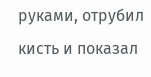руками, отрубил кисть и показал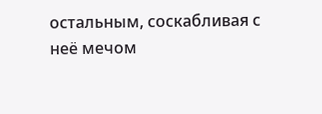остальным, соскабливая с неё мечом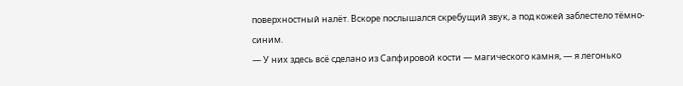поверхностный налёт. Вскоре послышался скребущий звук, а под кожей заблестело тёмно-синим.
— У них здесь всё сделано из Сапфировой кости — магического камня, — я легонько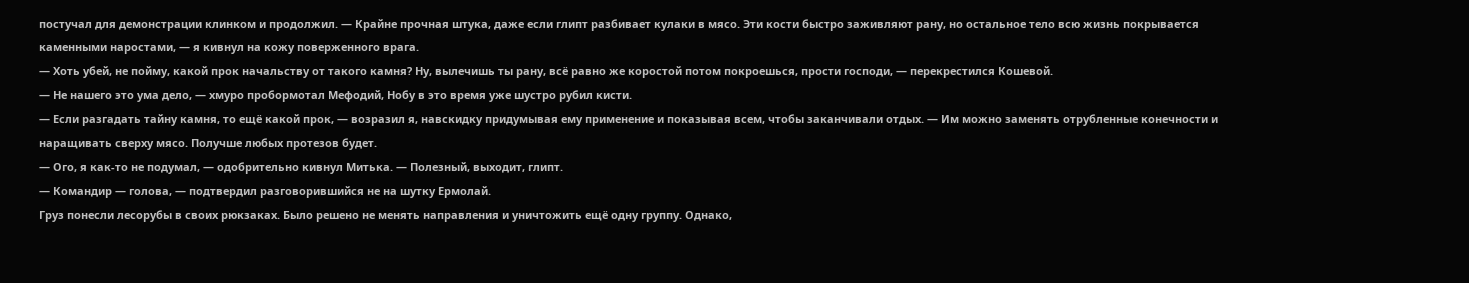постучал для демонстрации клинком и продолжил. — Крайне прочная штука, даже если глипт разбивает кулаки в мясо. Эти кости быстро заживляют рану, но остальное тело всю жизнь покрывается каменными наростами, — я кивнул на кожу поверженного врага.
— Хоть убей, не пойму, какой прок начальству от такого камня? Ну, вылечишь ты рану, всё равно же коростой потом покроешься, прости господи, — перекрестился Кошевой.
— Не нашего это ума дело, — хмуро пробормотал Мефодий, Нобу в это время уже шустро рубил кисти.
— Если разгадать тайну камня, то ещё какой прок, — возразил я, навскидку придумывая ему применение и показывая всем, чтобы заканчивали отдых. — Им можно заменять отрубленные конечности и наращивать сверху мясо. Получше любых протезов будет.
— Ого, я как-то не подумал, — одобрительно кивнул Митька. — Полезный, выходит, глипт.
— Командир — голова, — подтвердил разговорившийся не на шутку Ермолай.
Груз понесли лесорубы в своих рюкзаках. Было решено не менять направления и уничтожить ещё одну группу. Однако,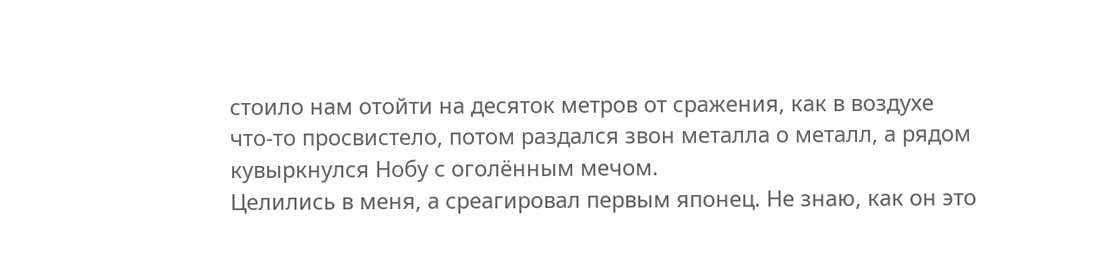стоило нам отойти на десяток метров от сражения, как в воздухе что-то просвистело, потом раздался звон металла о металл, а рядом кувыркнулся Нобу с оголённым мечом.
Целились в меня, а среагировал первым японец. Не знаю, как он это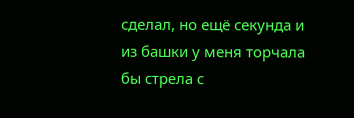сделал, но ещё секунда и из башки у меня торчала бы стрела с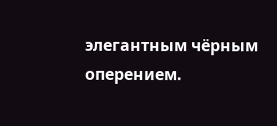элегантным чёрным оперением.